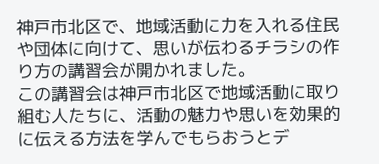神戸市北区で、地域活動に力を入れる住民や団体に向けて、思いが伝わるチラシの作り方の講習会が開かれました。
この講習会は神戸市北区で地域活動に取り組む人たちに、活動の魅力や思いを効果的に伝える方法を学んでもらおうとデ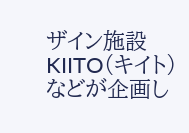ザイン施設KIITO(キイト)などが企画し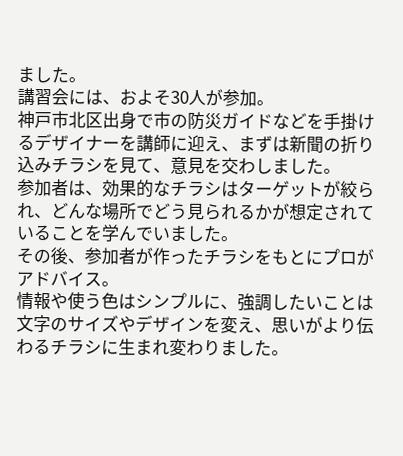ました。
講習会には、およそ30人が参加。
神戸市北区出身で市の防災ガイドなどを手掛けるデザイナーを講師に迎え、まずは新聞の折り込みチラシを見て、意見を交わしました。
参加者は、効果的なチラシはターゲットが絞られ、どんな場所でどう見られるかが想定されていることを学んでいました。
その後、参加者が作ったチラシをもとにプロがアドバイス。
情報や使う色はシンプルに、強調したいことは文字のサイズやデザインを変え、思いがより伝わるチラシに生まれ変わりました。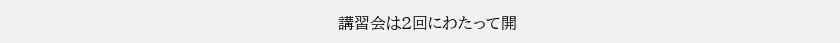講習会は2回にわたって開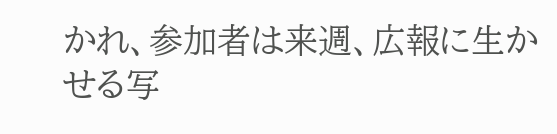かれ、参加者は来週、広報に生かせる写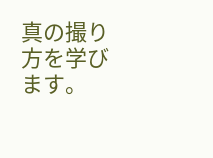真の撮り方を学びます。